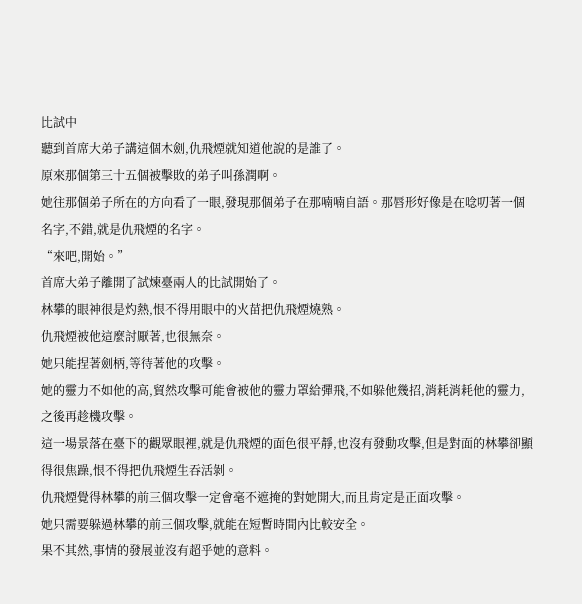比試中
聽到首席大弟子講這個木劍,仇飛煙就知道他說的是誰了。
原來那個第三十五個被擊敗的弟子叫孫潤啊。
她往那個弟子所在的方向看了一眼,發現那個弟子在那喃喃自語。那唇形好像是在唸叨著一個名字,不錯,就是仇飛煙的名字。
“來吧,開始。”
首席大弟子離開了試煉臺兩人的比試開始了。
林攀的眼神很是灼熱,恨不得用眼中的火苗把仇飛煙燒熟。
仇飛煙被他這麼討厭著,也很無奈。
她只能捏著劍柄,等待著他的攻擊。
她的靈力不如他的高,貿然攻擊可能會被他的靈力罩給彈飛,不如躲他幾招,消耗消耗他的靈力,之後再趁機攻擊。
這一場景落在臺下的觀眾眼裡,就是仇飛煙的面色很平靜,也沒有發動攻擊,但是對面的林攀卻顯得很焦躁,恨不得把仇飛煙生吞活剝。
仇飛煙覺得林攀的前三個攻擊一定會毫不遮掩的對她開大,而且肯定是正面攻擊。
她只需要躲過林攀的前三個攻擊,就能在短暫時間內比較安全。
果不其然,事情的發展並沒有超乎她的意料。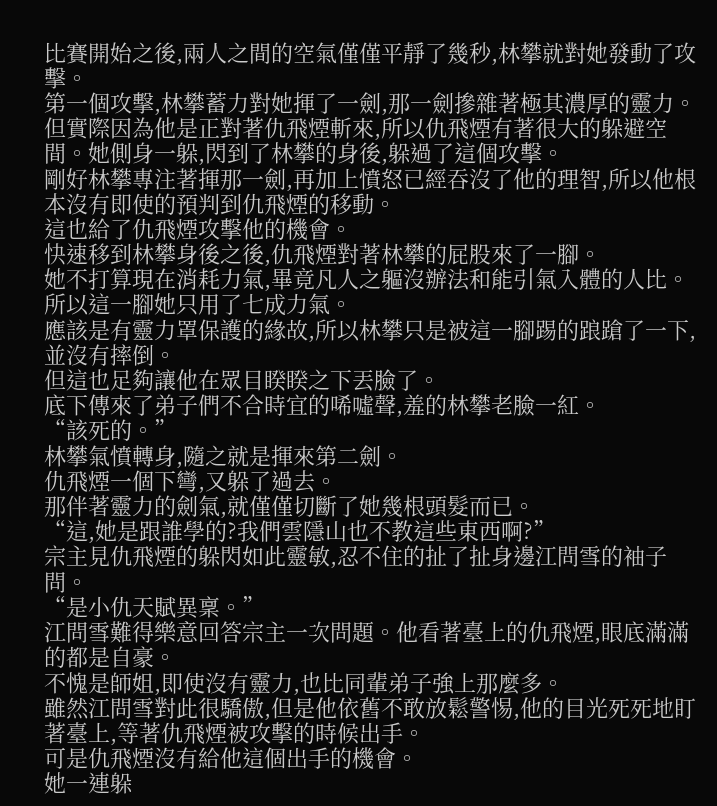比賽開始之後,兩人之間的空氣僅僅平靜了幾秒,林攀就對她發動了攻擊。
第一個攻擊,林攀蓄力對她揮了一劍,那一劍摻雜著極其濃厚的靈力。
但實際因為他是正對著仇飛煙斬來,所以仇飛煙有著很大的躲避空間。她側身一躲,閃到了林攀的身後,躲過了這個攻擊。
剛好林攀專注著揮那一劍,再加上憤怒已經吞沒了他的理智,所以他根本沒有即使的預判到仇飛煙的移動。
這也給了仇飛煙攻擊他的機會。
快速移到林攀身後之後,仇飛煙對著林攀的屁股來了一腳。
她不打算現在消耗力氣,畢竟凡人之軀沒辦法和能引氣入體的人比。
所以這一腳她只用了七成力氣。
應該是有靈力罩保護的緣故,所以林攀只是被這一腳踢的踉蹌了一下,並沒有摔倒。
但這也足夠讓他在眾目睽睽之下丟臉了。
底下傳來了弟子們不合時宜的唏噓聲,羞的林攀老臉一紅。
“該死的。”
林攀氣憤轉身,隨之就是揮來第二劍。
仇飛煙一個下彎,又躲了過去。
那伴著靈力的劍氣,就僅僅切斷了她幾根頭髮而已。
“這,她是跟誰學的?我們雲隱山也不教這些東西啊?”
宗主見仇飛煙的躲閃如此靈敏,忍不住的扯了扯身邊江問雪的袖子問。
“是小仇天賦異稟。”
江問雪難得樂意回答宗主一次問題。他看著臺上的仇飛煙,眼底滿滿的都是自豪。
不愧是師姐,即使沒有靈力,也比同輩弟子強上那麼多。
雖然江問雪對此很驕傲,但是他依舊不敢放鬆警惕,他的目光死死地盯著臺上,等著仇飛煙被攻擊的時候出手。
可是仇飛煙沒有給他這個出手的機會。
她一連躲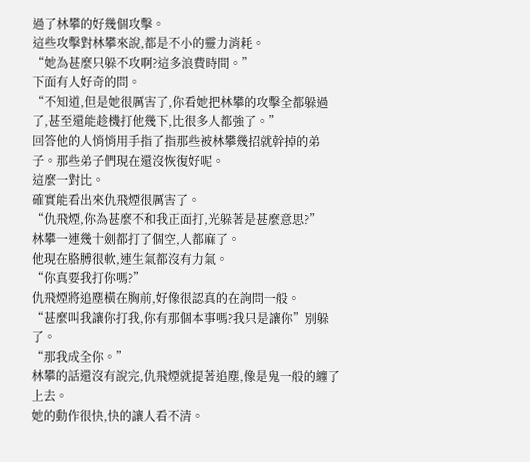過了林攀的好幾個攻擊。
這些攻擊對林攀來說,都是不小的靈力消耗。
“她為甚麼只躲不攻啊?這多浪費時間。”
下面有人好奇的問。
“不知道,但是她很厲害了,你看她把林攀的攻擊全都躲過了,甚至還能趁機打他幾下,比很多人都強了。”
回答他的人悄悄用手指了指那些被林攀幾招就幹掉的弟子。那些弟子們現在還沒恢復好呢。
這麼一對比。
確實能看出來仇飛煙很厲害了。
“仇飛煙,你為甚麼不和我正面打,光躲著是甚麼意思?”
林攀一連幾十劍都打了個空,人都麻了。
他現在胳膊很軟,連生氣都沒有力氣。
“你真要我打你嗎?”
仇飛煙將追塵橫在胸前,好像很認真的在詢問一般。
“甚麼叫我讓你打我,你有那個本事嗎?我只是讓你”別躲了。
“那我成全你。”
林攀的話還沒有說完,仇飛煙就提著追塵,像是鬼一般的纏了上去。
她的動作很快,快的讓人看不清。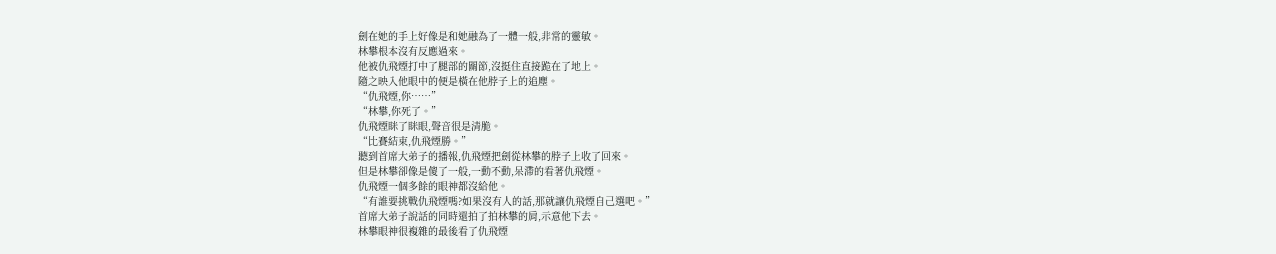劍在她的手上好像是和她融為了一體一般,非常的靈敏。
林攀根本沒有反應過來。
他被仇飛煙打中了腿部的關節,沒挺住直接跪在了地上。
隨之映入他眼中的便是橫在他脖子上的追塵。
“仇飛煙,你……”
“林攀,你死了。”
仇飛煙眯了眯眼,聲音很是清脆。
“比賽結束,仇飛煙勝。”
聽到首席大弟子的播報,仇飛煙把劍從林攀的脖子上收了回來。
但是林攀卻像是傻了一般,一動不動,呆滯的看著仇飛煙。
仇飛煙一個多餘的眼神都沒給他。
“有誰要挑戰仇飛煙嗎?如果沒有人的話,那就讓仇飛煙自己選吧。”
首席大弟子說話的同時還拍了拍林攀的肩,示意他下去。
林攀眼神很複雜的最後看了仇飛煙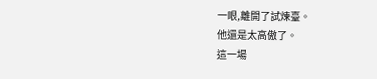一眼,離開了試煉臺。
他還是太高傲了。
這一場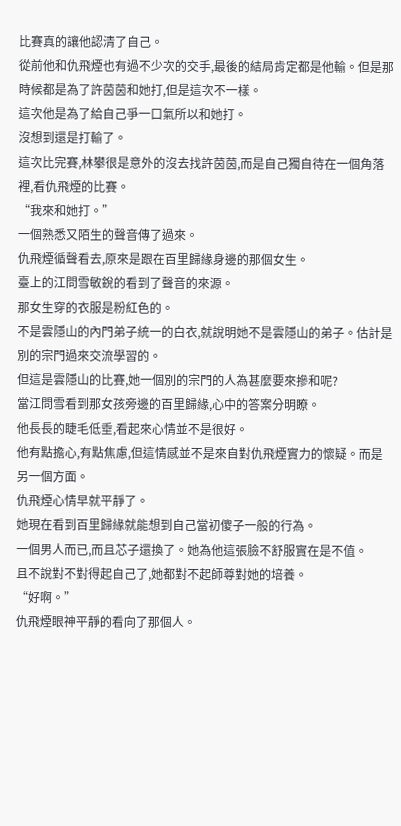比賽真的讓他認清了自己。
從前他和仇飛煙也有過不少次的交手,最後的結局肯定都是他輸。但是那時候都是為了許茵茵和她打,但是這次不一樣。
這次他是為了給自己爭一口氣所以和她打。
沒想到還是打輸了。
這次比完賽,林攀很是意外的沒去找許茵茵,而是自己獨自待在一個角落裡,看仇飛煙的比賽。
“我來和她打。”
一個熟悉又陌生的聲音傳了過來。
仇飛煙循聲看去,原來是跟在百里歸緣身邊的那個女生。
臺上的江問雪敏銳的看到了聲音的來源。
那女生穿的衣服是粉紅色的。
不是雲隱山的內門弟子統一的白衣,就說明她不是雲隱山的弟子。估計是別的宗門過來交流學習的。
但這是雲隱山的比賽,她一個別的宗門的人為甚麼要來摻和呢?
當江問雪看到那女孩旁邊的百里歸緣,心中的答案分明瞭。
他長長的睫毛低垂,看起來心情並不是很好。
他有點擔心,有點焦慮,但這情感並不是來自對仇飛煙實力的懷疑。而是另一個方面。
仇飛煙心情早就平靜了。
她現在看到百里歸緣就能想到自己當初傻子一般的行為。
一個男人而已,而且芯子還換了。她為他這張臉不舒服實在是不值。
且不說對不對得起自己了,她都對不起師尊對她的培養。
“好啊。”
仇飛煙眼神平靜的看向了那個人。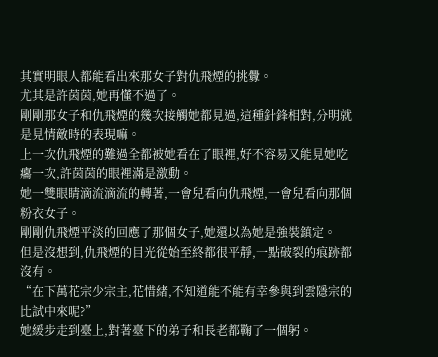其實明眼人都能看出來那女子對仇飛煙的挑釁。
尤其是許茵茵,她再懂不過了。
剛剛那女子和仇飛煙的幾次接觸她都見過,這種針鋒相對,分明就是見情敵時的表現嘛。
上一次仇飛煙的難過全都被她看在了眼裡,好不容易又能見她吃癟一次,許茵茵的眼裡滿是激動。
她一雙眼睛滴流滴流的轉著,一會兒看向仇飛煙,一會兒看向那個粉衣女子。
剛剛仇飛煙平淡的回應了那個女子,她還以為她是強裝鎮定。
但是沒想到,仇飛煙的目光從始至終都很平靜,一點破裂的痕跡都沒有。
“在下萬花宗少宗主,花惜緒,不知道能不能有幸參與到雲隱宗的比試中來呢?”
她緩步走到臺上,對著臺下的弟子和長老都鞠了一個躬。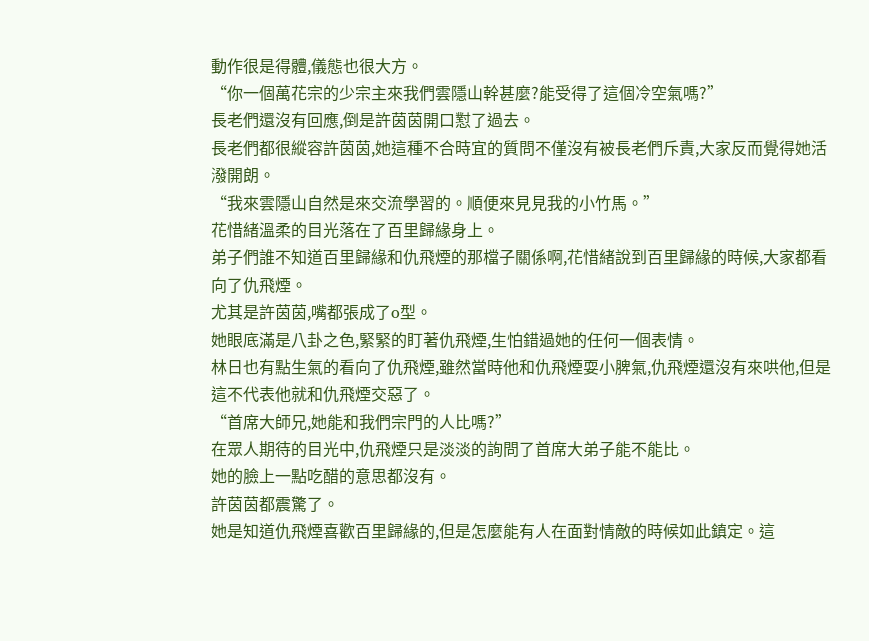動作很是得體,儀態也很大方。
“你一個萬花宗的少宗主來我們雲隱山幹甚麼?能受得了這個冷空氣嗎?”
長老們還沒有回應,倒是許茵茵開口懟了過去。
長老們都很縱容許茵茵,她這種不合時宜的質問不僅沒有被長老們斥責,大家反而覺得她活潑開朗。
“我來雲隱山自然是來交流學習的。順便來見見我的小竹馬。”
花惜緒溫柔的目光落在了百里歸緣身上。
弟子們誰不知道百里歸緣和仇飛煙的那檔子關係啊,花惜緒說到百里歸緣的時候,大家都看向了仇飛煙。
尤其是許茵茵,嘴都張成了o型。
她眼底滿是八卦之色,緊緊的盯著仇飛煙,生怕錯過她的任何一個表情。
林日也有點生氣的看向了仇飛煙,雖然當時他和仇飛煙耍小脾氣,仇飛煙還沒有來哄他,但是這不代表他就和仇飛煙交惡了。
“首席大師兄,她能和我們宗門的人比嗎?”
在眾人期待的目光中,仇飛煙只是淡淡的詢問了首席大弟子能不能比。
她的臉上一點吃醋的意思都沒有。
許茵茵都震驚了。
她是知道仇飛煙喜歡百里歸緣的,但是怎麼能有人在面對情敵的時候如此鎮定。這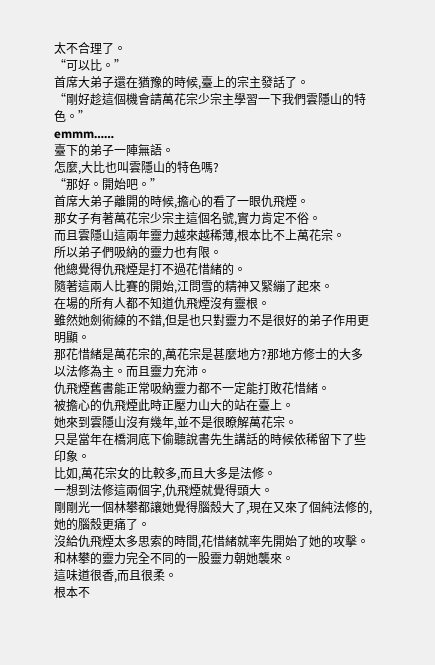太不合理了。
“可以比。”
首席大弟子還在猶豫的時候,臺上的宗主發話了。
“剛好趁這個機會請萬花宗少宗主學習一下我們雲隱山的特色。”
emmm……
臺下的弟子一陣無語。
怎麼,大比也叫雲隱山的特色嗎?
“那好。開始吧。”
首席大弟子離開的時候,擔心的看了一眼仇飛煙。
那女子有著萬花宗少宗主這個名號,實力肯定不俗。
而且雲隱山這兩年靈力越來越稀薄,根本比不上萬花宗。
所以弟子們吸納的靈力也有限。
他總覺得仇飛煙是打不過花惜緒的。
隨著這兩人比賽的開始,江問雪的精神又緊繃了起來。
在場的所有人都不知道仇飛煙沒有靈根。
雖然她劍術練的不錯,但是也只對靈力不是很好的弟子作用更明顯。
那花惜緒是萬花宗的,萬花宗是甚麼地方?那地方修士的大多以法修為主。而且靈力充沛。
仇飛煙舊書能正常吸納靈力都不一定能打敗花惜緒。
被擔心的仇飛煙此時正壓力山大的站在臺上。
她來到雲隱山沒有幾年,並不是很瞭解萬花宗。
只是當年在橋洞底下偷聽說書先生講話的時候依稀留下了些印象。
比如,萬花宗女的比較多,而且大多是法修。
一想到法修這兩個字,仇飛煙就覺得頭大。
剛剛光一個林攀都讓她覺得腦殼大了,現在又來了個純法修的,她的腦殼更痛了。
沒給仇飛煙太多思索的時間,花惜緒就率先開始了她的攻擊。
和林攀的靈力完全不同的一股靈力朝她襲來。
這味道很香,而且很柔。
根本不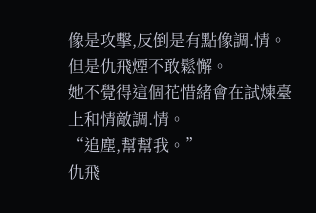像是攻擊,反倒是有點像調.情。
但是仇飛煙不敢鬆懈。
她不覺得這個花惜緒會在試煉臺上和情敵調.情。
“追塵,幫幫我。”
仇飛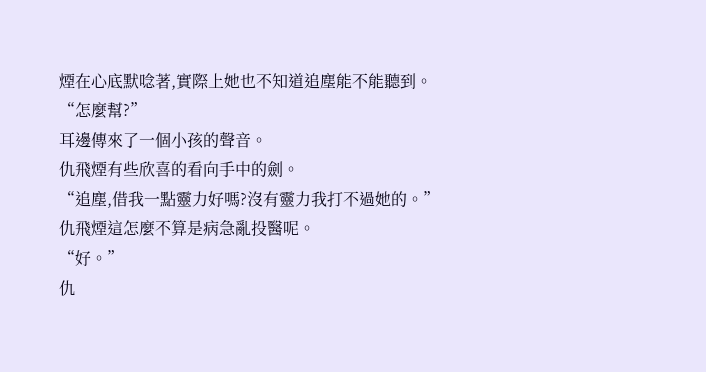煙在心底默唸著,實際上她也不知道追塵能不能聽到。
“怎麼幫?”
耳邊傳來了一個小孩的聲音。
仇飛煙有些欣喜的看向手中的劍。
“追塵,借我一點靈力好嗎?沒有靈力我打不過她的。”
仇飛煙這怎麼不算是病急亂投醫呢。
“好。”
仇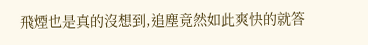飛煙也是真的沒想到,追塵竟然如此爽快的就答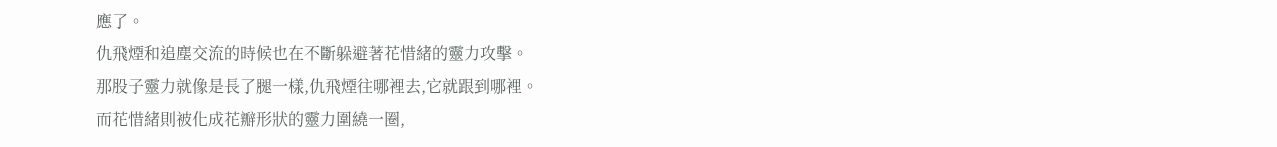應了。
仇飛煙和追塵交流的時候也在不斷躲避著花惜緒的靈力攻擊。
那股子靈力就像是長了腿一樣,仇飛煙往哪裡去,它就跟到哪裡。
而花惜緒則被化成花瓣形狀的靈力圍繞一圈,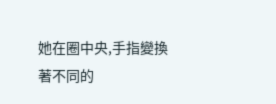她在圈中央,手指變換著不同的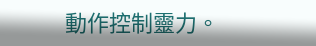動作控制靈力。